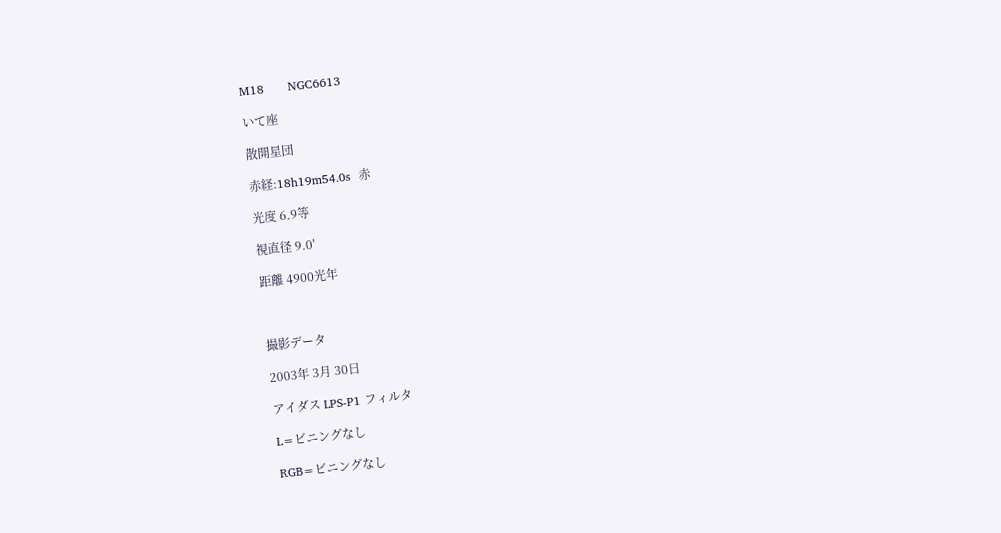M18      NGC6613

いて座

散開星団

赤経:18h19m54.0s  赤

光度 6.9等

視直径 9.0'

距離 4900光年



撮影データ

2003年 3月 30日

アイダス LPS-P1 フィルタ

L=ビニングなし

RGB=ビニングなし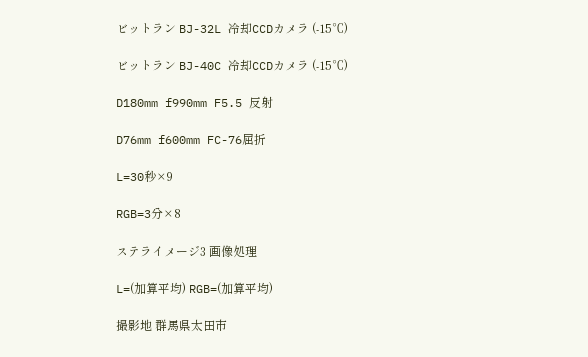ビットラン BJ-32L 冷却CCDカメラ (-15℃)

ビットラン BJ-40C 冷却CCDカメラ (-15℃)

D180mm f990mm F5.5 反射

D76mm f600mm FC-76屈折

L=30秒×9

RGB=3分×8

ステライメージ3 画像処理

L=(加算平均) RGB=(加算平均)

撮影地 群馬県太田市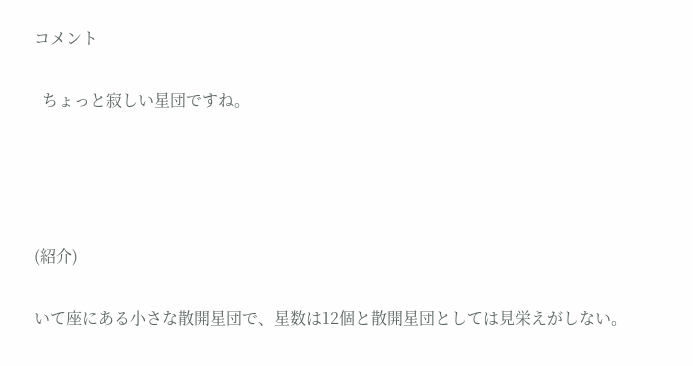コメント

  ちょっと寂しい星団ですね。




(紹介)

いて座にある小さな散開星団で、星数は12個と散開星団としては見栄えがしない。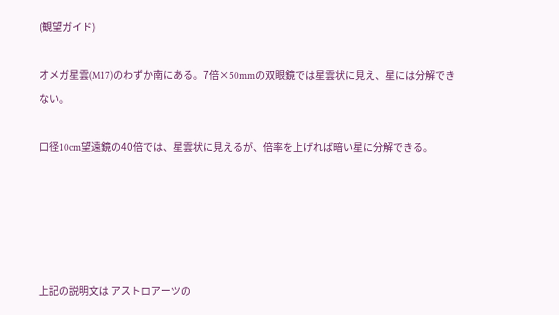(観望ガイド)

オメガ星雲(M17)のわずか南にある。7倍×50mmの双眼鏡では星雲状に見え、星には分解できない。

口径10cm望遠鏡の40倍では、星雲状に見えるが、倍率を上げれば暗い星に分解できる。





上記の説明文は アストロアーツの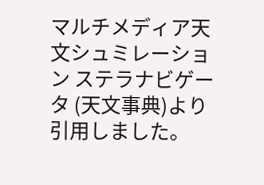マルチメディア天文シュミレーション ステラナビゲータ (天文事典)より引用しました。